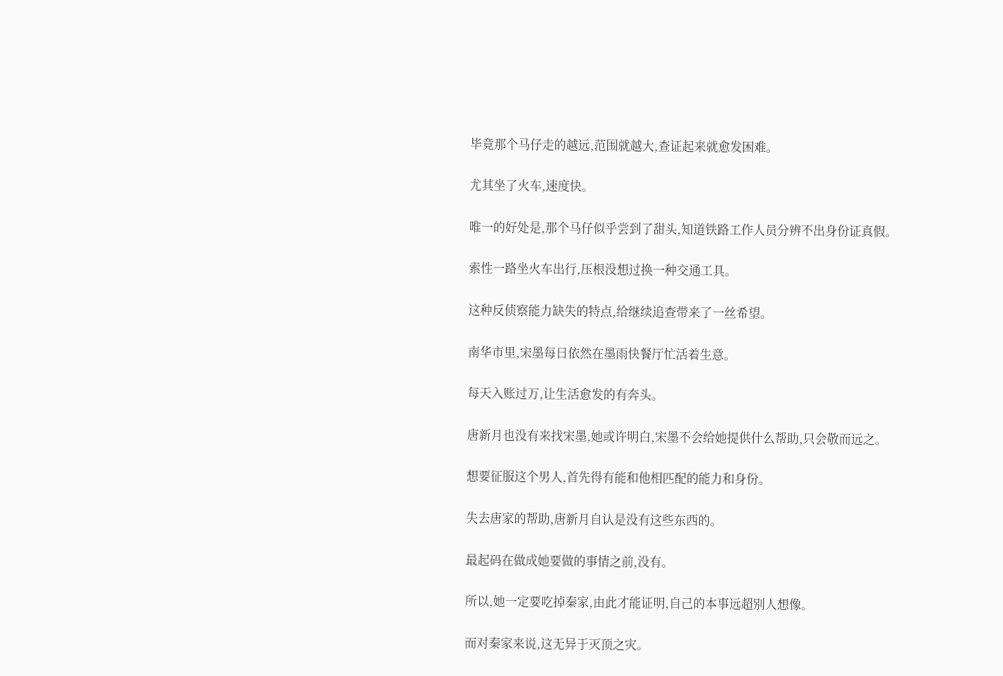毕竟那个马仔走的越远,范围就越大,查证起来就愈发困难。

尤其坐了火车,速度快。

唯一的好处是,那个马仔似乎尝到了甜头,知道铁路工作人员分辨不出身份证真假。

索性一路坐火车出行,压根没想过换一种交通工具。

这种反侦察能力缺失的特点,给继续追查带来了一丝希望。

南华市里,宋墨每日依然在墨雨快餐厅忙活着生意。

每天入账过万,让生活愈发的有奔头。

唐新月也没有来找宋墨,她或许明白,宋墨不会给她提供什么帮助,只会敬而远之。

想要征服这个男人,首先得有能和他相匹配的能力和身份。

失去唐家的帮助,唐新月自认是没有这些东西的。

最起码在做成她要做的事情之前,没有。

所以,她一定要吃掉秦家,由此才能证明,自己的本事远超别人想像。

而对秦家来说,这无异于灭顶之灾。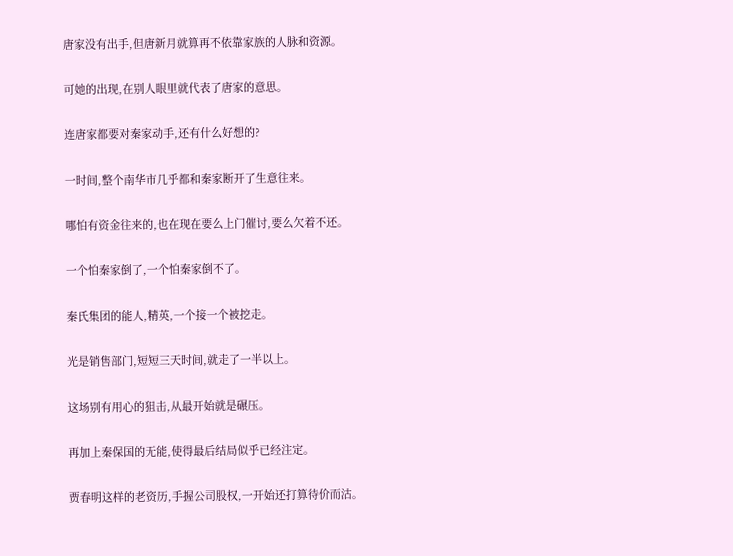唐家没有出手,但唐新月就算再不依靠家族的人脉和资源。

可她的出现,在别人眼里就代表了唐家的意思。

连唐家都要对秦家动手,还有什么好想的?

一时间,整个南华市几乎都和秦家断开了生意往来。

哪怕有资金往来的,也在现在要么上门催讨,要么欠着不还。

一个怕秦家倒了,一个怕秦家倒不了。

秦氏集团的能人,精英,一个接一个被挖走。

光是销售部门,短短三天时间,就走了一半以上。

这场别有用心的狙击,从最开始就是碾压。

再加上秦保国的无能,使得最后结局似乎已经注定。

贾春明这样的老资历,手握公司股权,一开始还打算待价而沽。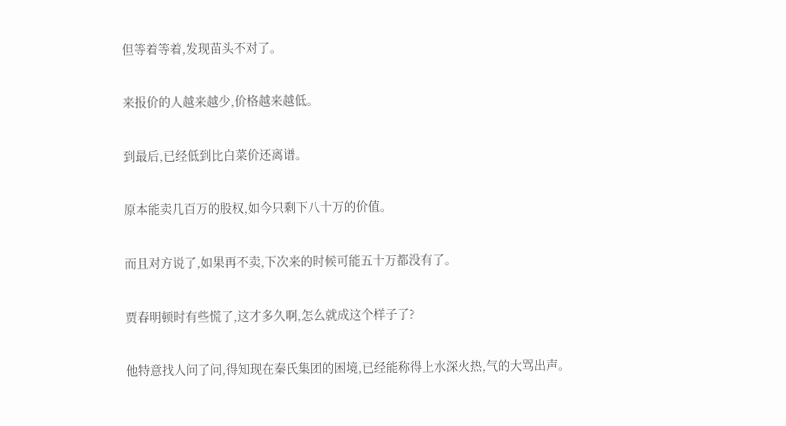但等着等着,发现苗头不对了。

来报价的人越来越少,价格越来越低。

到最后,已经低到比白菜价还离谱。

原本能卖几百万的股权,如今只剩下八十万的价值。

而且对方说了,如果再不卖,下次来的时候可能五十万都没有了。

贾春明顿时有些慌了,这才多久啊,怎么就成这个样子了?

他特意找人问了问,得知现在秦氏集团的困境,已经能称得上水深火热,气的大骂出声。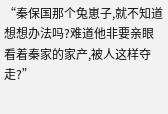“秦保国那个兔崽子,就不知道想想办法吗?难道他非要亲眼看着秦家的家产,被人这样夺走?”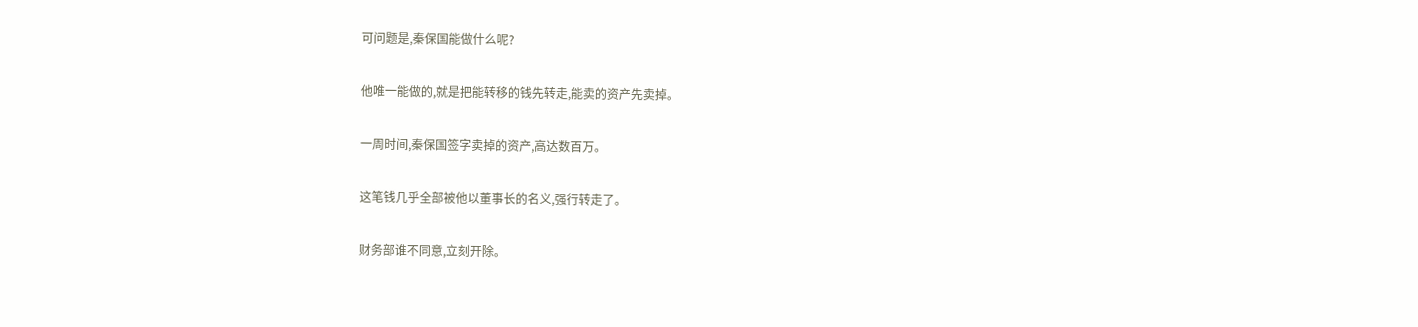可问题是,秦保国能做什么呢?

他唯一能做的,就是把能转移的钱先转走,能卖的资产先卖掉。

一周时间,秦保国签字卖掉的资产,高达数百万。

这笔钱几乎全部被他以董事长的名义,强行转走了。

财务部谁不同意,立刻开除。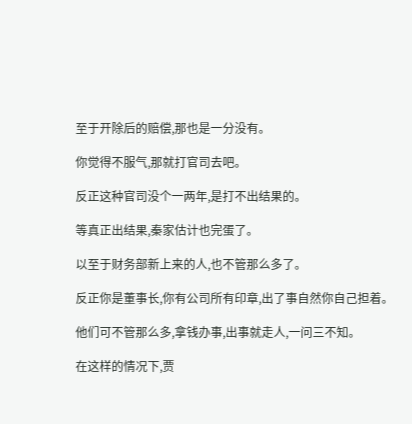至于开除后的赔偿,那也是一分没有。

你觉得不服气,那就打官司去吧。

反正这种官司没个一两年,是打不出结果的。

等真正出结果,秦家估计也完蛋了。

以至于财务部新上来的人,也不管那么多了。

反正你是董事长,你有公司所有印章,出了事自然你自己担着。

他们可不管那么多,拿钱办事,出事就走人,一问三不知。

在这样的情况下,贾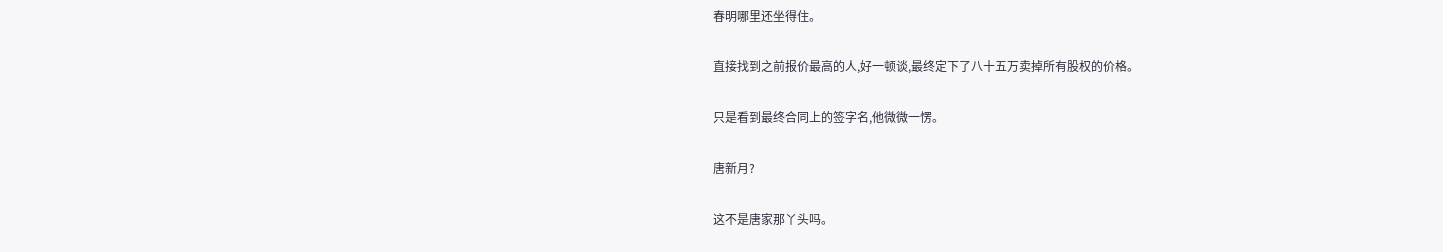春明哪里还坐得住。

直接找到之前报价最高的人,好一顿谈,最终定下了八十五万卖掉所有股权的价格。

只是看到最终合同上的签字名,他微微一愣。

唐新月?

这不是唐家那丫头吗。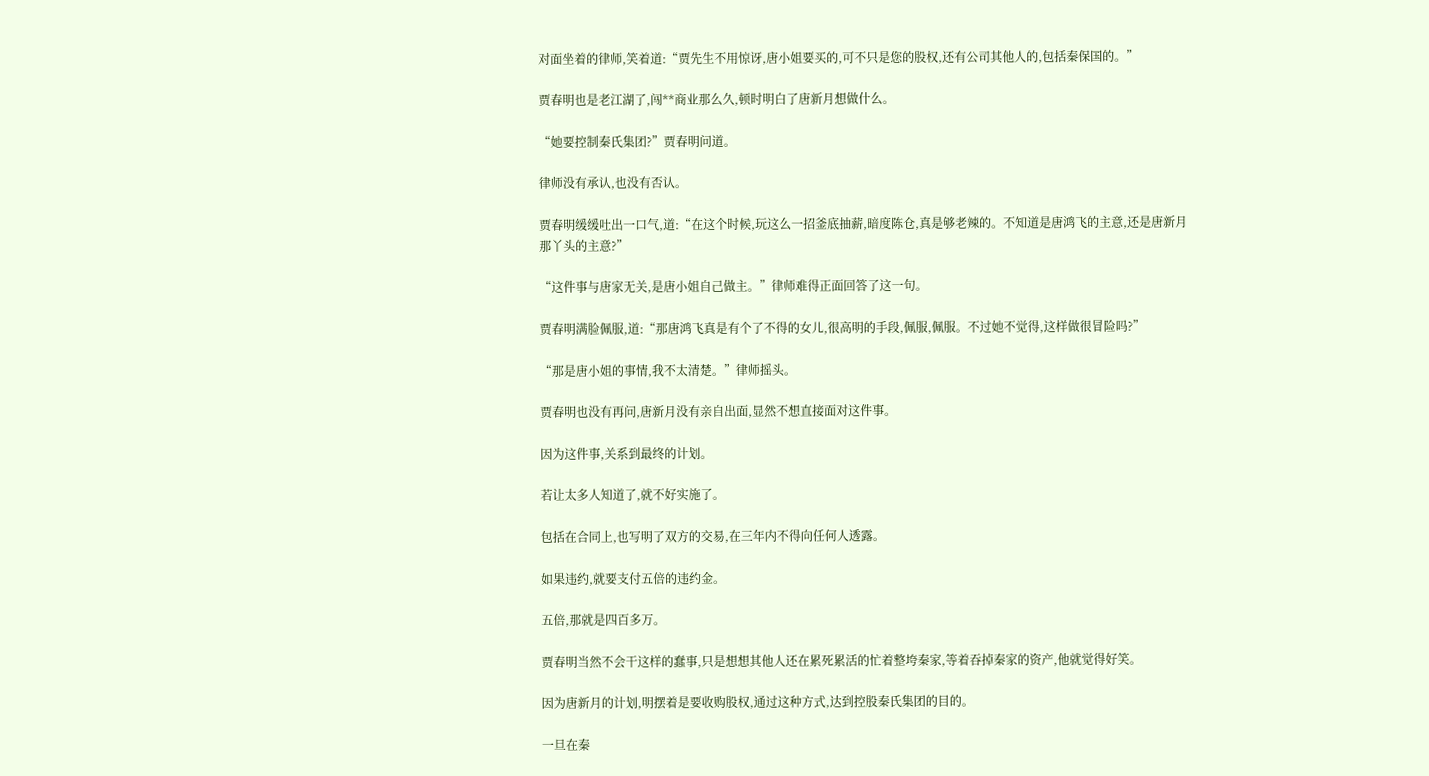对面坐着的律师,笑着道:“贾先生不用惊讶,唐小姐要买的,可不只是您的股权,还有公司其他人的,包括秦保国的。”

贾春明也是老江湖了,闯**商业那么久,顿时明白了唐新月想做什么。

“她要控制秦氏集团?”贾春明问道。

律师没有承认,也没有否认。

贾春明缓缓吐出一口气,道:“在这个时候,玩这么一招釜底抽薪,暗度陈仓,真是够老辣的。不知道是唐鸿飞的主意,还是唐新月那丫头的主意?”

“这件事与唐家无关,是唐小姐自己做主。”律师难得正面回答了这一句。

贾春明满脸佩服,道:“那唐鸿飞真是有个了不得的女儿,很高明的手段,佩服,佩服。不过她不觉得,这样做很冒险吗?”

“那是唐小姐的事情,我不太清楚。”律师摇头。

贾春明也没有再问,唐新月没有亲自出面,显然不想直接面对这件事。

因为这件事,关系到最终的计划。

若让太多人知道了,就不好实施了。

包括在合同上,也写明了双方的交易,在三年内不得向任何人透露。

如果违约,就要支付五倍的违约金。

五倍,那就是四百多万。

贾春明当然不会干这样的蠢事,只是想想其他人还在累死累活的忙着整垮秦家,等着吞掉秦家的资产,他就觉得好笑。

因为唐新月的计划,明摆着是要收购股权,通过这种方式,达到控股秦氏集团的目的。

一旦在秦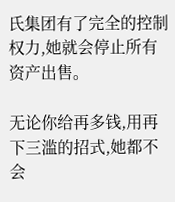氏集团有了完全的控制权力,她就会停止所有资产出售。

无论你给再多钱,用再下三滥的招式,她都不会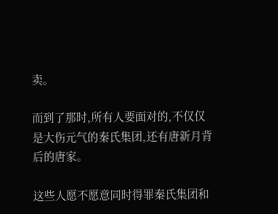卖。

而到了那时,所有人要面对的,不仅仅是大伤元气的秦氏集团,还有唐新月背后的唐家。

这些人愿不愿意同时得罪秦氏集团和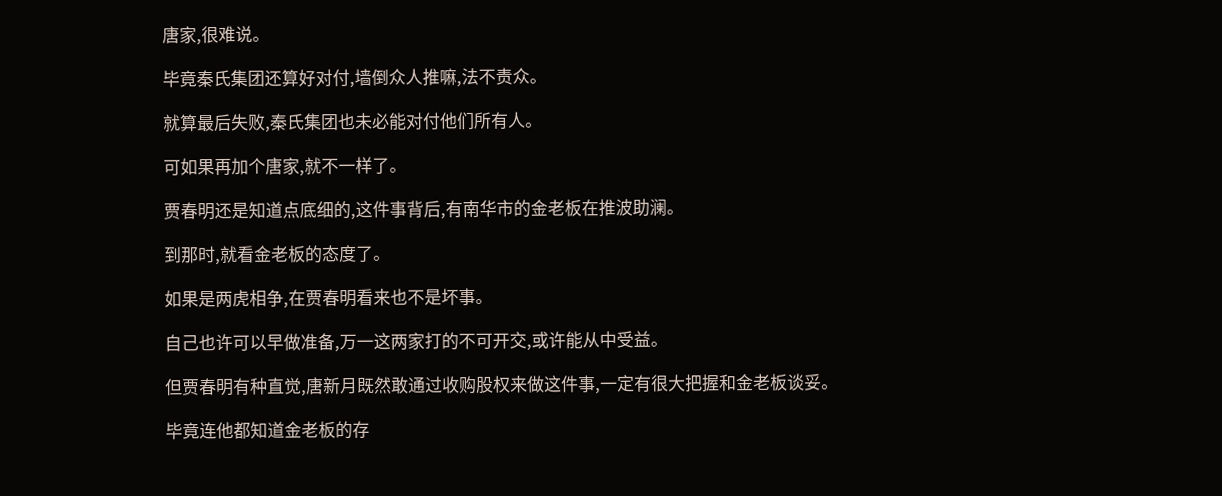唐家,很难说。

毕竟秦氏集团还算好对付,墙倒众人推嘛,法不责众。

就算最后失败,秦氏集团也未必能对付他们所有人。

可如果再加个唐家,就不一样了。

贾春明还是知道点底细的,这件事背后,有南华市的金老板在推波助澜。

到那时,就看金老板的态度了。

如果是两虎相争,在贾春明看来也不是坏事。

自己也许可以早做准备,万一这两家打的不可开交,或许能从中受益。

但贾春明有种直觉,唐新月既然敢通过收购股权来做这件事,一定有很大把握和金老板谈妥。

毕竟连他都知道金老板的存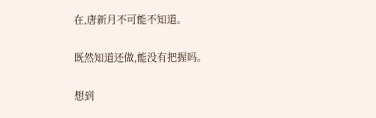在,唐新月不可能不知道。

既然知道还做,能没有把握吗。

想到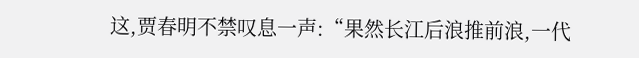这,贾春明不禁叹息一声:“果然长江后浪推前浪,一代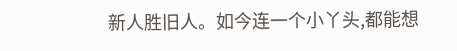新人胜旧人。如今连一个小丫头,都能想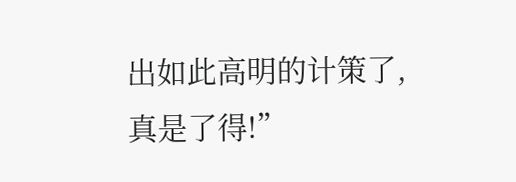出如此高明的计策了,真是了得!”